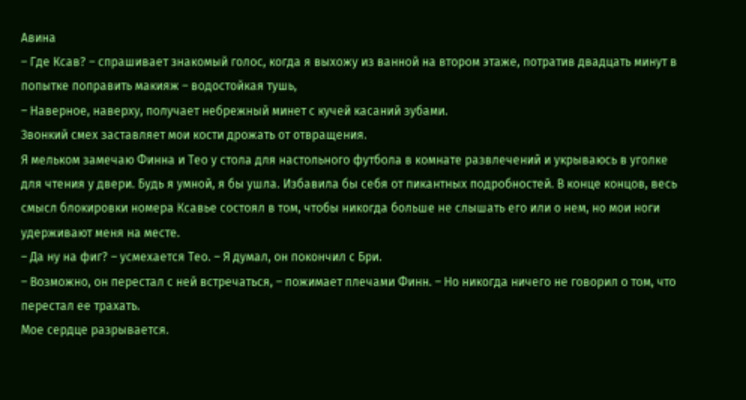Авина
– Где Ксав? – спрашивает знакомый голос, когда я выхожу из ванной на втором этаже, потратив двадцать минут в попытке поправить макияж – водостойкая тушь,
– Наверное, наверху, получает небрежный минет с кучей касаний зубами.
Звонкий смех заставляет мои кости дрожать от отвращения.
Я мельком замечаю Финна и Тео у стола для настольного футбола в комнате развлечений и укрываюсь в уголке для чтения у двери. Будь я умной, я бы ушла. Избавила бы себя от пикантных подробностей. В конце концов, весь смысл блокировки номера Ксавье состоял в том, чтобы никогда больше не слышать его или о нем, но мои ноги удерживают меня на месте.
– Да ну на фиг? – усмехается Тео. – Я думал, он покончил с Бри.
– Возможно, он перестал с ней встречаться, – пожимает плечами Финн. – Но никогда ничего не говорил о том, что перестал ее трахать.
Мое сердце разрывается.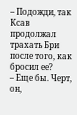– Подожди, так Ксав продолжал трахать Бри после того, как бросил ее?
– Еще бы. Черт, он,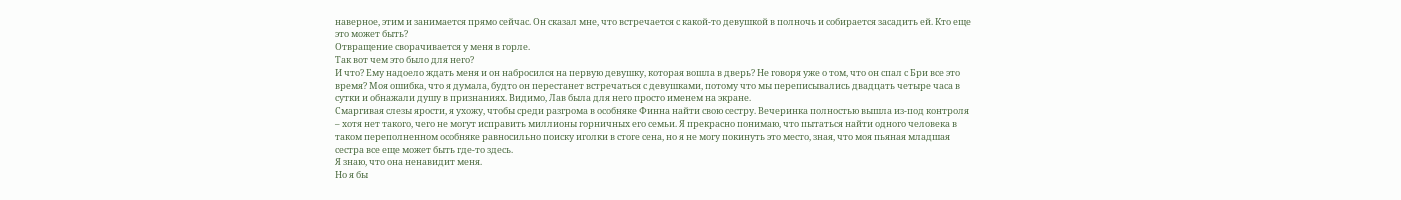наверное, этим и занимается прямо сейчас. Он сказал мне, что встречается с какой-то девушкой в полночь и собирается засадить ей. Кто еще это может быть?
Отвращение сворачивается у меня в горле.
Так вот чем это было для него?
И что? Ему надоело ждать меня и он набросился на первую девушку, которая вошла в дверь? Не говоря уже о том, что он спал с Бри все это время? Моя ошибка, что я думала, будто он перестанет встречаться с девушками, потому что мы переписывались двадцать четыре часа в сутки и обнажали душу в признаниях. Видимо, Лав была для него просто именем на экране.
Смаргивая слезы ярости, я ухожу, чтобы среди разгрома в особняке Финна найти свою сестру. Вечеринка полностью вышла из-под контроля – хотя нет такого, чего не могут исправить миллионы горничных его семьи. Я прекрасно понимаю, что пытаться найти одного человека в таком переполненном особняке равносильно поиску иголки в стоге сена, но я не могу покинуть это место, зная, что моя пьяная младшая сестра все еще может быть где-то здесь.
Я знаю, что она ненавидит меня.
Но я бы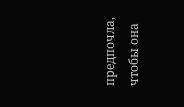предпочла, чтобы она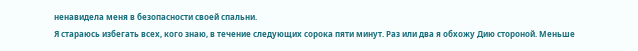ненавидела меня в безопасности своей спальни.
Я стараюсь избегать всех, кого знаю, в течение следующих сорока пяти минут. Раз или два я обхожу Дию стороной. Меньше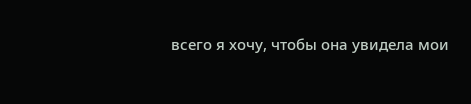всего я хочу, чтобы она увидела мои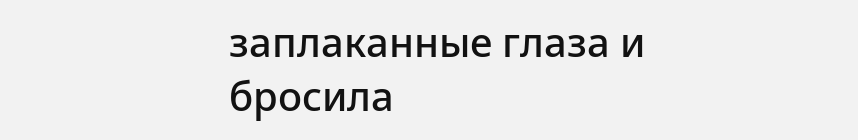заплаканные глаза и бросила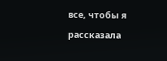все, чтобы я рассказала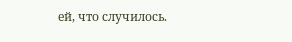ей, что случилось.